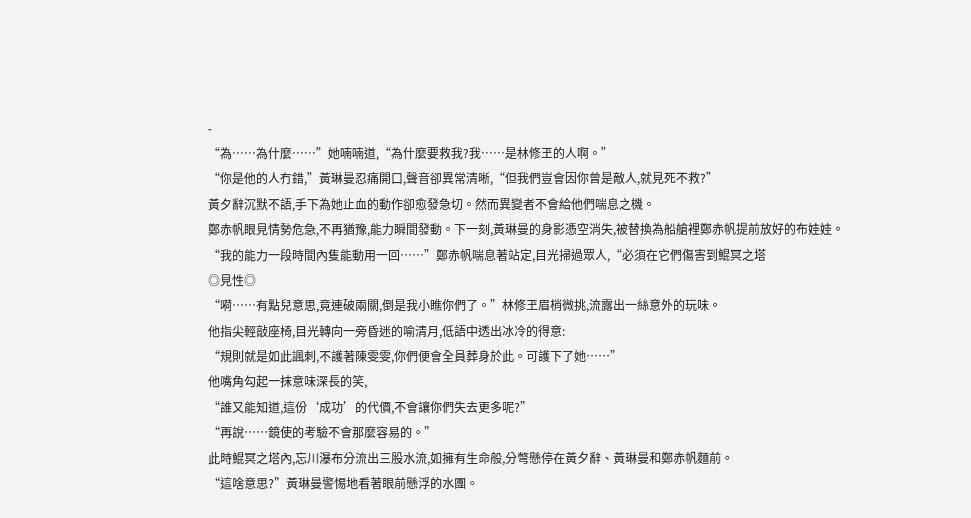-
“為……為什麼……”她喃喃道,“為什麼要救我?我……是林修玊的人啊。”
“你是他的人冇錯,”黃琳曼忍痛開口,聲音卻異常清晰,“但我們豈會因你曾是敵人,就見死不救?”
黃夕辭沉默不語,手下為她止血的動作卻愈發急切。然而異變者不會給他們喘息之機。
鄭赤帆眼見情勢危急,不再猶豫,能力瞬間發動。下一刻,黃琳曼的身影憑空消失,被替換為船艙裡鄭赤帆提前放好的布娃娃。
“我的能力一段時間內隻能動用一回……”鄭赤帆喘息著站定,目光掃過眾人,“必須在它們傷害到鯤冥之塔
◎見性◎
“嗬……有點兒意思,竟連破兩關,倒是我小瞧你們了。”林修玊眉梢微挑,流露出一絲意外的玩味。
他指尖輕敲座椅,目光轉向一旁昏迷的喻清月,低語中透出冰冷的得意:
“規則就是如此諷刺,不護著陳雯雯,你們便會全員葬身於此。可護下了她……”
他嘴角勾起一抹意味深長的笑,
“誰又能知道,這份‘成功’的代價,不會讓你們失去更多呢?”
“再說……鏡使的考驗不會那麼容易的。”
此時鯤冥之塔內,忘川瀑布分流出三股水流,如擁有生命般,分彆懸停在黃夕辭、黃琳曼和鄭赤帆麵前。
“這啥意思?”黃琳曼警惕地看著眼前懸浮的水團。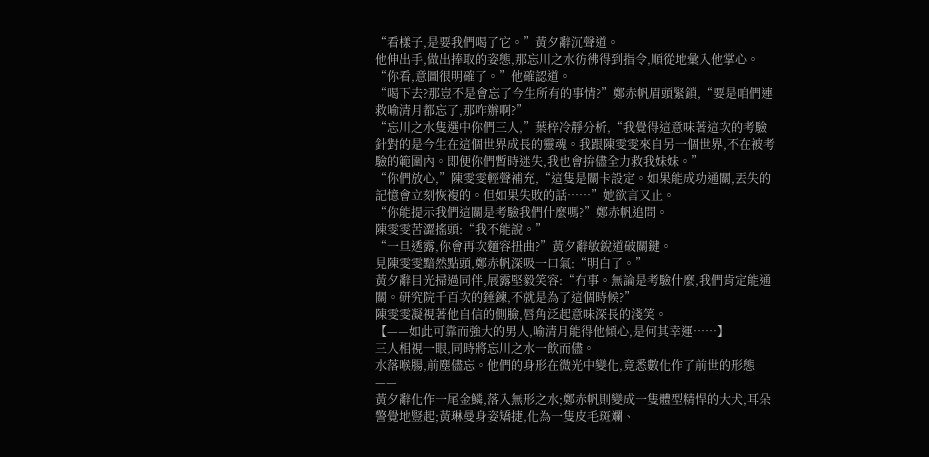“看樣子,是要我們喝了它。”黃夕辭沉聲道。
他伸出手,做出捧取的姿態,那忘川之水彷彿得到指令,順從地彙入他掌心。
“你看,意圖很明確了。”他確認道。
“喝下去?那豈不是會忘了今生所有的事情?”鄭赤帆眉頭緊鎖,“要是咱們連救喻清月都忘了,那咋辦啊?”
“忘川之水隻選中你們三人,”葉梓冷靜分析,“我覺得這意味著這次的考驗針對的是今生在這個世界成長的靈魂。我跟陳雯雯來自另一個世界,不在被考驗的範圍內。即便你們暫時迷失,我也會拚儘全力救我妹妹。”
“你們放心,”陳雯雯輕聲補充,“這隻是關卡設定。如果能成功通關,丟失的記憶會立刻恢複的。但如果失敗的話……”她欲言又止。
“你能提示我們這關是考驗我們什麼嗎?”鄭赤帆追問。
陳雯雯苦澀搖頭:“我不能說。”
“一旦透露,你會再次麵容扭曲?”黃夕辭敏銳道破關鍵。
見陳雯雯黯然點頭,鄭赤帆深吸一口氣:“明白了。”
黃夕辭目光掃過同伴,展露堅毅笑容:“冇事。無論是考驗什麼,我們肯定能通關。研究院千百次的錘鍊,不就是為了這個時候?”
陳雯雯凝視著他自信的側臉,唇角泛起意味深長的淺笑。
【——如此可靠而強大的男人,喻清月能得他傾心,是何其幸運……】
三人相視一眼,同時將忘川之水一飲而儘。
水落喉腸,前塵儘忘。他們的身形在微光中變化,竟悉數化作了前世的形態——
黃夕辭化作一尾金鱗,落入無形之水;鄭赤帆則變成一隻體型精悍的大犬,耳朵警覺地豎起;黃琳曼身姿矯捷,化為一隻皮毛斑斕、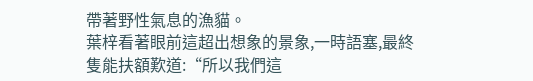帶著野性氣息的漁貓。
葉梓看著眼前這超出想象的景象,一時語塞,最終隻能扶額歎道:“所以我們這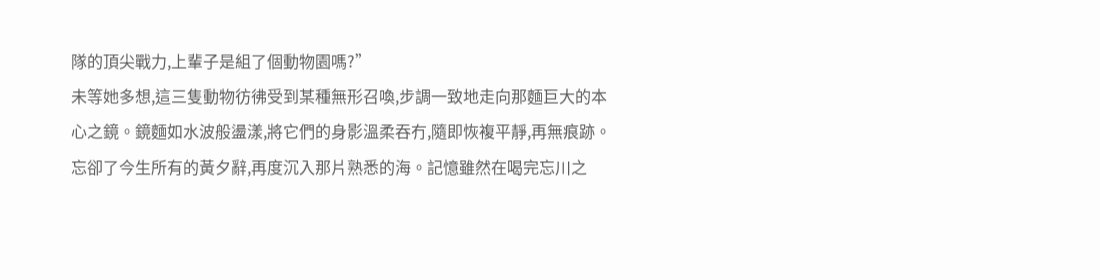隊的頂尖戰力,上輩子是組了個動物園嗎?”
未等她多想,這三隻動物彷彿受到某種無形召喚,步調一致地走向那麵巨大的本心之鏡。鏡麵如水波般盪漾,將它們的身影溫柔吞冇,隨即恢複平靜,再無痕跡。
忘卻了今生所有的黃夕辭,再度沉入那片熟悉的海。記憶雖然在喝完忘川之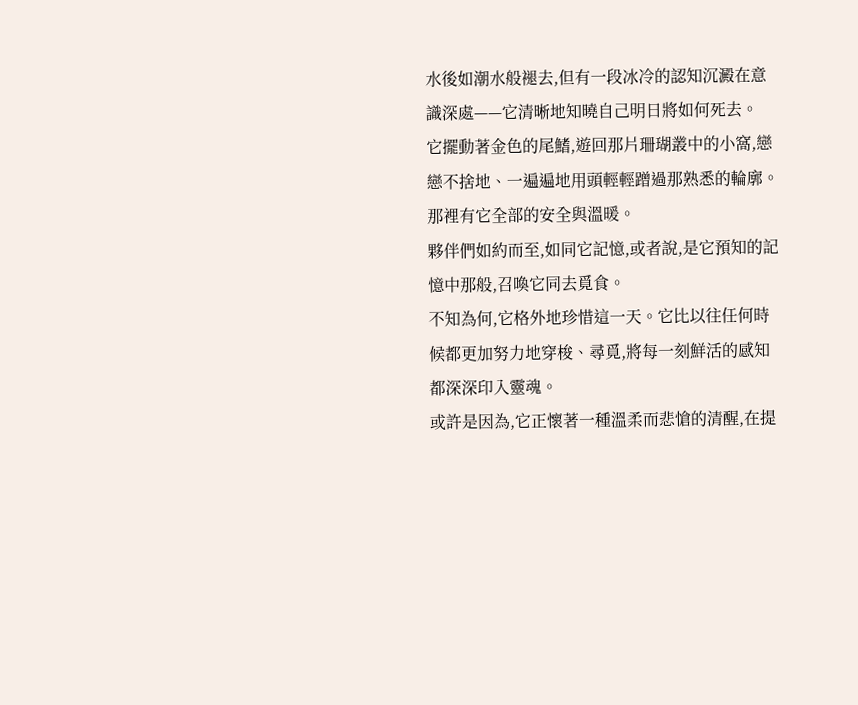水後如潮水般褪去,但有一段冰冷的認知沉澱在意識深處——它清晰地知曉自己明日將如何死去。
它擺動著金色的尾鰭,遊回那片珊瑚叢中的小窩,戀戀不捨地、一遍遍地用頭輕輕蹭過那熟悉的輪廓。那裡有它全部的安全與溫暖。
夥伴們如約而至,如同它記憶,或者說,是它預知的記憶中那般,召喚它同去覓食。
不知為何,它格外地珍惜這一天。它比以往任何時候都更加努力地穿梭、尋覓,將每一刻鮮活的感知都深深印入靈魂。
或許是因為,它正懷著一種溫柔而悲愴的清醒,在提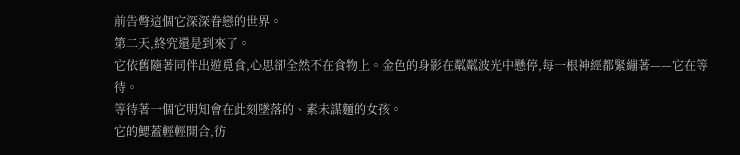前告彆這個它深深眷戀的世界。
第二天,終究還是到來了。
它依舊隨著同伴出遊覓食,心思卻全然不在食物上。金色的身影在粼粼波光中懸停,每一根神經都緊繃著——它在等待。
等待著一個它明知會在此刻墜落的、素未謀麵的女孩。
它的鰓蓋輕輕開合,彷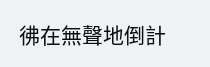彿在無聲地倒計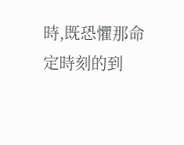時,既恐懼那命定時刻的到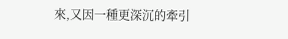來,又因一種更深沉的牽引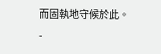而固執地守候於此。
-